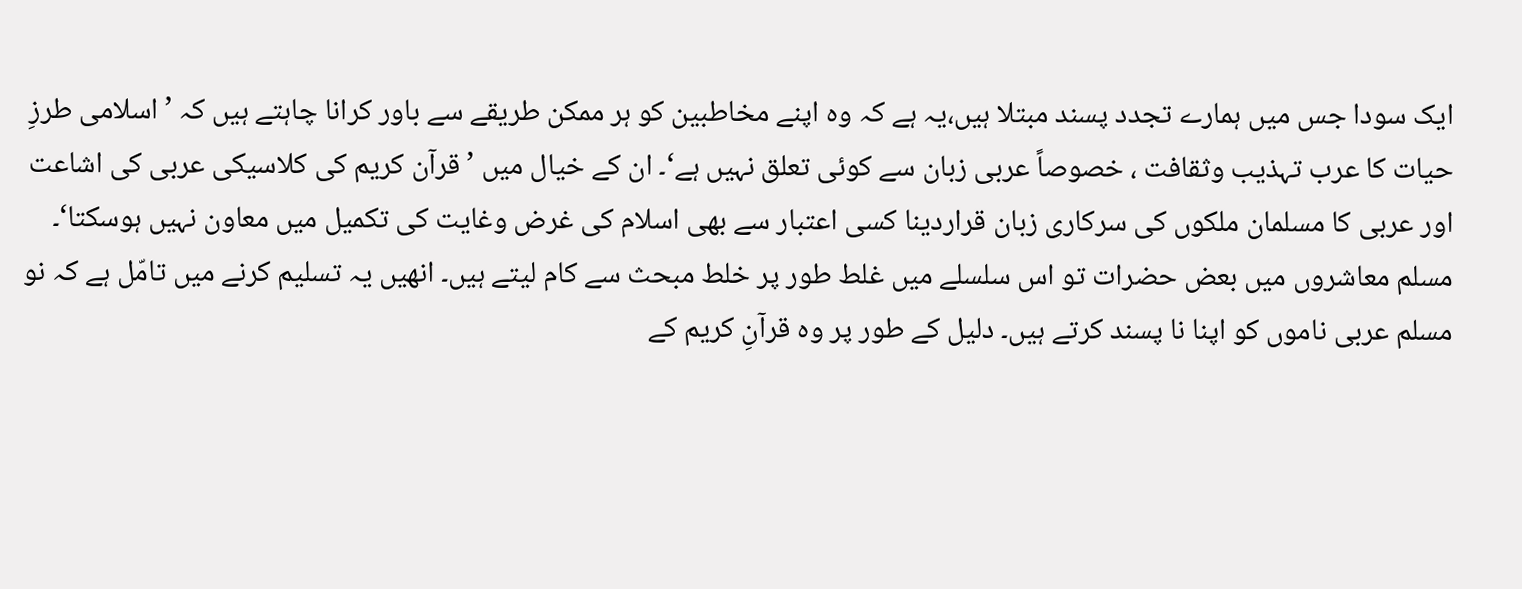ایک سودا جس میں ہمارے تجدد پسند مبتلا ہیں،یہ ہے کہ وہ اپنے مخاطبین کو ہر ممکن طریقے سے باور کرانا چاہتے ہیں کہ ’اسلامی طرزِ حیات کا عرب تہذیب وثقافت ، خصوصاً عربی زبان سے کوئی تعلق نہیں ہے‘۔ ان کے خیال میں ’قرآن کریم کی کلاسیکی عربی کی اشاعت اور عربی کا مسلمان ملکوں کی سرکاری زبان قراردینا کسی اعتبار سے بھی اسلام کی غرض وغایت کی تکمیل میں معاون نہیں ہوسکتا‘۔
مسلم معاشروں میں بعض حضرات تو اس سلسلے میں غلط طور پر خلط مبحث سے کام لیتے ہیں۔ انھیں یہ تسلیم کرنے میں تامّل ہے کہ نو مسلم عربی ناموں کو اپنا نا پسند کرتے ہیں۔ دلیل کے طور پر وہ قرآنِ کریم کے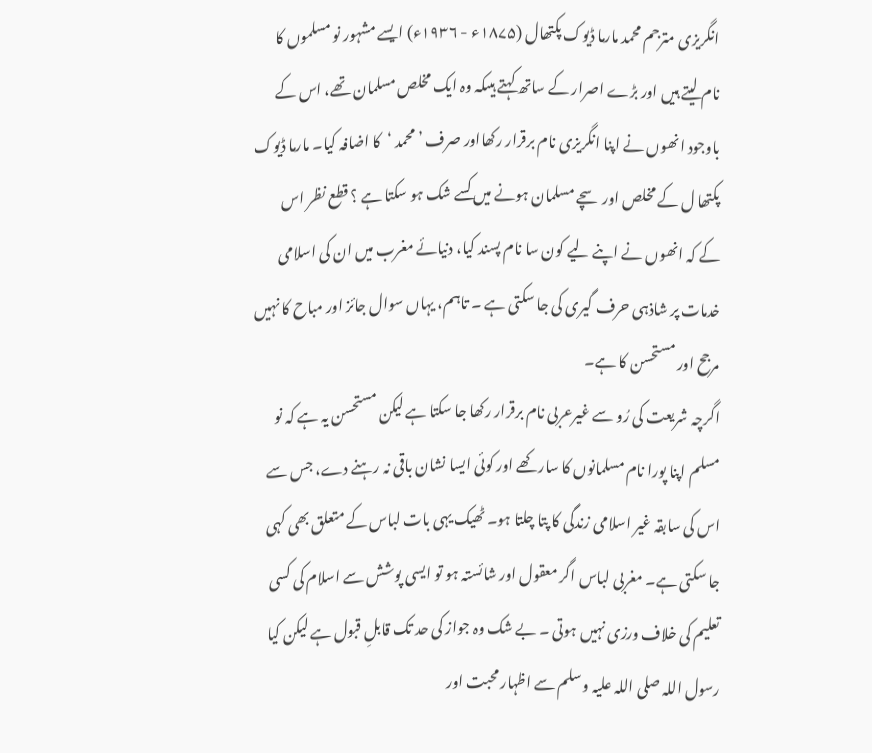انگریزی مترجم محمد مارما ڈیوک پکتھال (۱۸۷۵ء - ۱۹۳۶ء) ایسے مشہور نو مسلموں کا نام لیتے ہیں اور بڑے اصرار کے ساتھ کہتے ہیںکہ وہ ایک مخلص مسلمان تھے، اس کے باوجود انھوں نے اپنا انگریزی نام برقرار رکھااور صرف ’ محمد ‘کا اضافہ کیا۔ مارما ڈیوک پکتھا ل کے مخلص اور سچے مسلمان ہونے میں کسے شک ہو سکتا ہے ؟ قطع نظر اس کے کہ انھوں نے اپنے لیے کون سا نام پسند کیا، دنیائے مغرب میں ان کی اسلامی خدمات پر شاذہی حرف گیری کی جا سکتی ہے ۔ تاہم، یہاں سوال جائز اور مباح کا نہیں مرجح اور مستحسن کا ہے۔
اگرچہ شریعت کی رُو سے غیرعربی نام برقرار رکھا جا سکتا ہے لیکن مستحسن یہ ہے کہ نو مسلم اپنا پورا نام مسلمانوں کا سار کھے اور کوئی ایسا نشان باقی نہ رہنے دے، جس سے اس کی سابقہ غیر اسلامی زندگی کا پتا چلتا ہو۔ ٹھیک یہی بات لباس کے متعلق بھی کہی جا سکتی ہے۔ مغربی لباس اگر معقول اور شائستہ ہو تو ایسی پوشش سے اسلام کی کسی تعلیم کی خلاف ورزی نہیں ہوتی ۔ بے شک وہ جواز کی حد تک قابلِ قبول ہے لیکن کیا رسول اللہ صلی اللہ علیہ وسلم سے اظہار محبت اور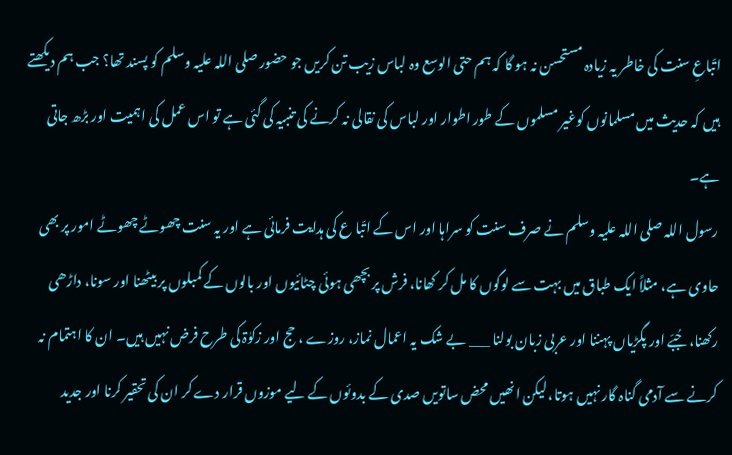اتّباعِ سنت کی خاطر یہ زیادہ مستحسن نہ ہو گا کہ ہم حتی الوسع وہ لباس زیب تن کریں جو حضور صلی اللہ علیہ وسلم کو پسند تھا؟ جب ہم دیکھتے ہیں کہ حدیث میں مسلمانوں کوغیر مسلموں کے طور اطوار اور لباس کی نقالی نہ کرنے کی تنبیہ کی گئی ہے تو اس عمل کی اہمیت اور بڑھ جاتی ہے۔
رسول اللہ صلی اللہ علیہ وسلم نے صرف سنت کو سراہا اور اس کے اتّبا ع کی ہدایت فرمائی ہے اور یہ سنت چھوٹے چھوٹے امور پر بھی حاوی ہے، مثلاً ایک طباق میں بہت سے لوگوں کا مل کر کھانا، فرش پر بچھی ہوئی چٹائیوں اور بالوں کے کمبلوں پر بیٹھنا اور سونا، داڑھی رکھنا، جُبّے اور پگڑیاں پہننا اور عربی زبان بولنا ___ بے شک یہ اعمال نماز، روزے ، حج اور زکوٰۃ کی طرح فرض نہیں ہیں۔ ان کا اہتمام نہ کرنے سے آدمی گناہ گار نہیں ہوتا، لیکن انھیں محض ساتویں صدی کے بدوئوں کے لیے موزوں قرار دے کر ان کی تحقیر کرنا اور جدید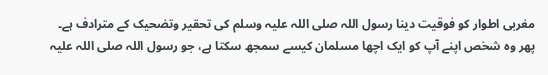مغربی اطوار کو فوقیت دینا رسول اللہ صلی اللہ علیہ وسلم کی تحقیر وتضحیک کے مترادف ہے۔ پھر وہ شخص اپنے آپ کو ایک اچھا مسلمان کیسے سمجھ سکتا ہے، جو رسول اللہ صلی اللہ علیہ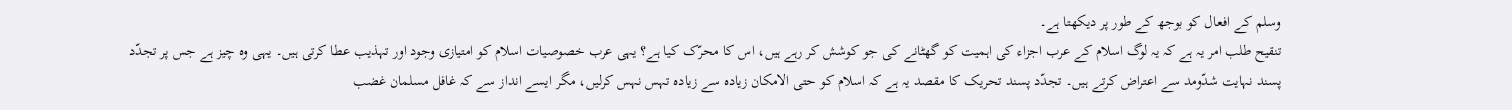وسلم کے افعال کو بوجھ کے طور پر دیکھتا ہے۔
تنقیح طلب امر یہ ہے کہ یہ لوگ اسلام کے عرب اجزاء کی اہمیت کو گھٹانے کی جو کوشش کر رہے ہیں، اس کا محرّک کیا ہے؟ یہی عرب خصوصیات اسلام کو امتیازی وجود اور تہذیب عطا کرتی ہیں۔ یہی وہ چیز ہے جس پر تجدّد پسند نہایت شدّومد سے اعتراض کرتے ہیں۔ تجدّد پسند تحریک کا مقصد یہ ہے کہ اسلام کو حتی الامکان زیادہ سے زیادہ تہس نہس کرلیں، مگر ایسے انداز سے کہ غافل مسلمان غضب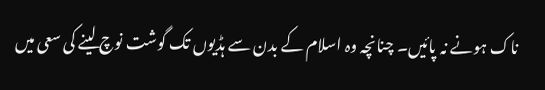ناک ہونے نہ پائیں۔ چنانچہ وہ اسلام کے بدن سے ہڈیوں تک گوشت نوچ لینے کی سعی میں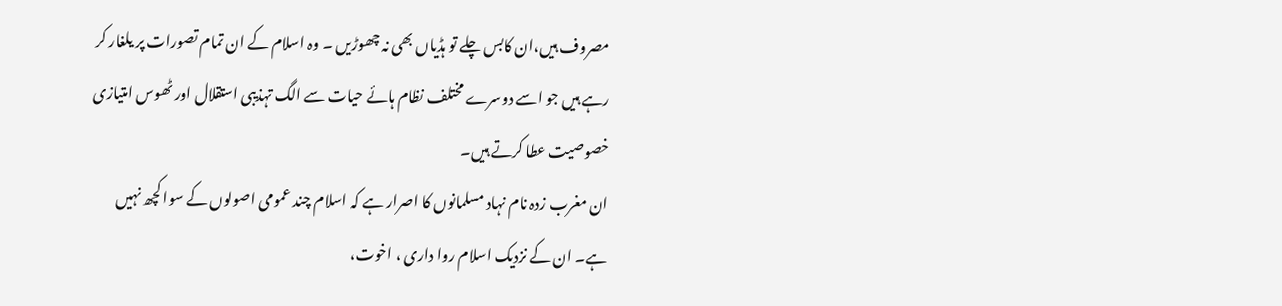مصروف ہیں،ان کابس چلے تو ہڈیاں بھی نہ چھوڑیں ۔ وہ اسلام کے ان تمام تصورات پر یلغار کر رہے ہیں جو اسے دوسرے مختلف نظام ہائے حیات سے الگ تہذیبی استقلال اور ٹھوس امتیازی خصوصیت عطا کرتے ہیں۔
ان مغرب زدہ نام نہاد مسلمانوں کا اصرار ہے کہ اسلام چند عمومی اصولوں کے سوا کچھ نہیں ہے۔ ان کے نزدیک اسلام روا داری ، اخوت،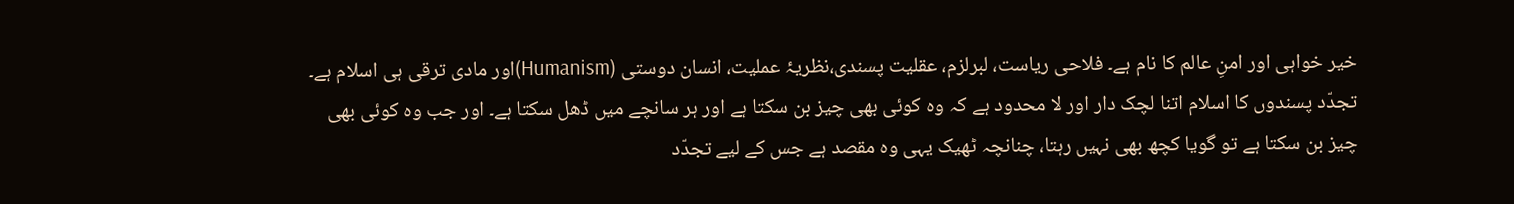خیر خواہی اور امنِ عالم کا نام ہے۔ فلاحی ریاست، لبرلزم، عقلیت پسندی،نظریۂ عملیت، انسان دوستی (Humanism)اور مادی ترقی ہی اسلام ہے۔ تجدّد پسندوں کا اسلام اتنا لچک دار اور لا محدود ہے کہ وہ کوئی بھی چیز بن سکتا ہے اور ہر سانچے میں ڈھل سکتا ہے۔ اور جب وہ کوئی بھی چیز بن سکتا ہے تو گویا کچھ بھی نہیں رہتا، چنانچہ ٹھیک یہی وہ مقصد ہے جس کے لیے تجدّد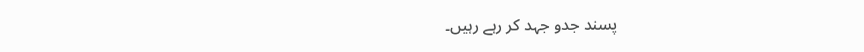پسند جدو جہد کر رہے رہیں۔